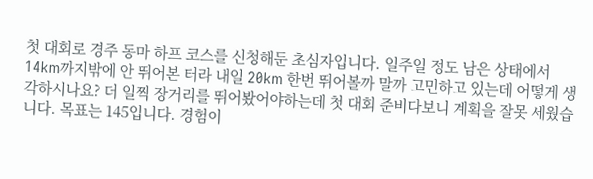첫 대회로 경주 동마 하프 코스를 신청해둔 초심자입니다. 일주일 정도 남은 상태에서 14km까지밖에 안 뛰어본 터라 내일 20km 한번 뛰어볼까 말까 고민하고 있는데 어떻게 생각하시나요? 더 일찍 장거리를 뛰어봤어야하는데 첫 대회 준비다보니 계획을 잘못 세웠습니다. 목표는 145입니다. 경험이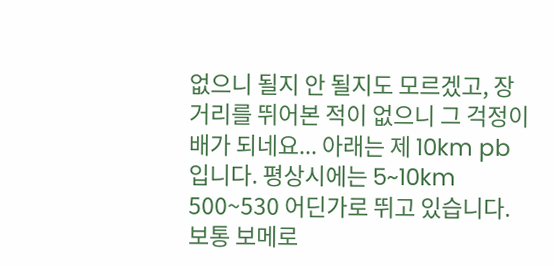없으니 될지 안 될지도 모르겠고, 장거리를 뛰어본 적이 없으니 그 걱정이 배가 되네요... 아래는 제 10km pb입니다. 평상시에는 5~10km 500~530 어딘가로 뛰고 있습니다. 보통 보메로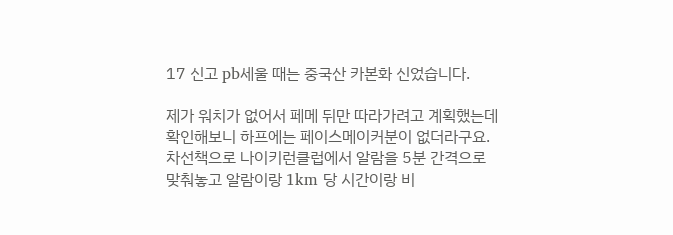17 신고 pb세울 때는 중국산 카본화 신었습니다.

제가 워치가 없어서 페메 뒤만 따라가려고 계획했는데 확인해보니 하프에는 페이스메이커분이 없더라구요. 차선책으로 나이키런클럽에서 알람을 5분 간격으로 맞춰놓고 알람이랑 1km 당 시간이랑 비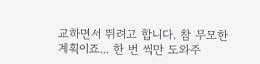교하면서 뛰려고 합니다. 참 무모한 계획이죠... 한 번 씩만 도와주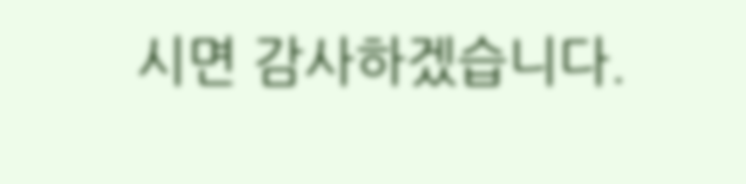시면 감사하겠습니다.